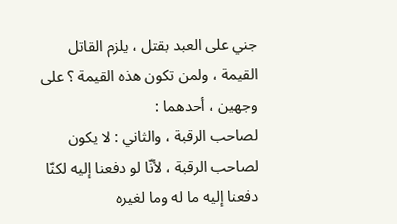جني على العبد بقتل ، يلزم القاتل القيمة ، ولمن تكون هذه القيمة ؟ على وجهين ، أحدهما :
لصاحب الرقبة ، والثاني : لا يكون لصاحب الرقبة ، لأنّا لو دفعنا إليه لكنّا دفعنا إليه ما له وما لغيره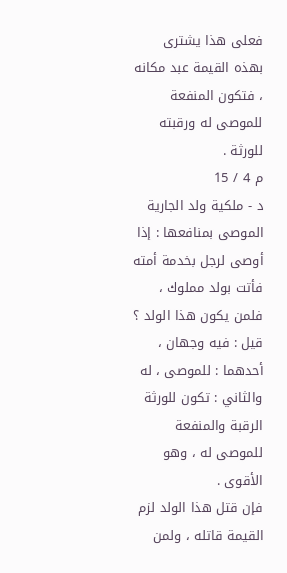فعلى هذا يشترى بهذه القيمة عبد مكانه ، فتكون المنفعة للموصى له ورقبته للورثة .
م 4 / 15
د - ملكية ولد الجارية الموصى بمنافعها : إذا أوصى لرجل بخدمة أمته فأتت بولد مملوك ، فلمن يكون هذا الولد ؟ قيل : فيه وجهان ، أحدهما : للموصى ، له والثاني : تكون للورثة الرقبة والمنفعة للموصى له ، وهو الأقوى .
فإن قتل هذا الولد لزم القيمة قاتله ، ولمن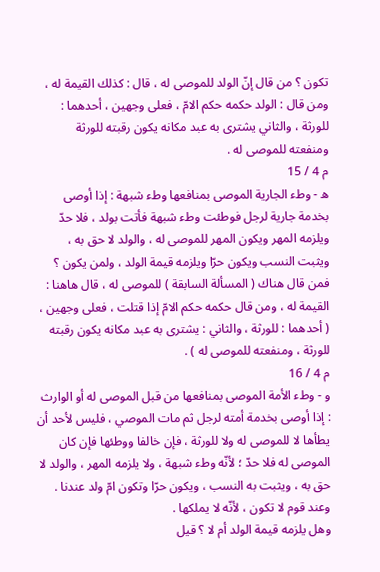تكون ؟ من قال إنّ الولد للموصى له ، قال : كذلك القيمة له ، ومن قال : الولد حكمه حكم الامّ ، فعلى وجهين ، أحدهما : للورثة ، والثاني يشترى به عبد مكانه يكون رقبته للورثة ومنفعته للموصى له .
م 4 / 15
ه - وطء الجارية الموصى بمنافعها وطء شبهة : إذا أوصى بخدمة جارية لرجل فوطئت وطء شبهة فأتت بولد ، فلا حدّ ويلزمه المهر ويكون المهر للموصى له ، والولد لا حق به ، ويثبت النسب ويكون حرّا ويلزمه قيمة الولد ، ولمن يكون ؟ فمن قال هناك ( المسألة السابقة ) للموصى له ، قال هاهنا : القيمة له ، ومن قال حكمه حكم الامّ إذا قتلت ، فعلى وجهين ، ( أحدهما : للورثة ، والثاني : يشترى به عبد مكانه يكون رقبته للورثة ، ومنفعته للموصى له ) .
م 4 / 16
و - وطء الأمة الموصى بمنافعها من قبل الموصى له أو الوارث : إذا أوصى بخدمة أمته لرجل ثم مات الموصي ، فليس لأحد أن يطأها لا للموصى له ولا للورثة ، فإن خالفا ووطئها فإن كان الموصى له فلا حدّ ؛ لأنّه وطء شبهة ، ولا يلزمه المهر ، والولد لا حق به ، ويثبت به النسب ، ويكون حرّا وتكون امّ ولد عندنا . وعند قوم لا تكون ، لأنّه لا يملكها .
وهل يلزمه قيمة الولد أم لا ؟ قيل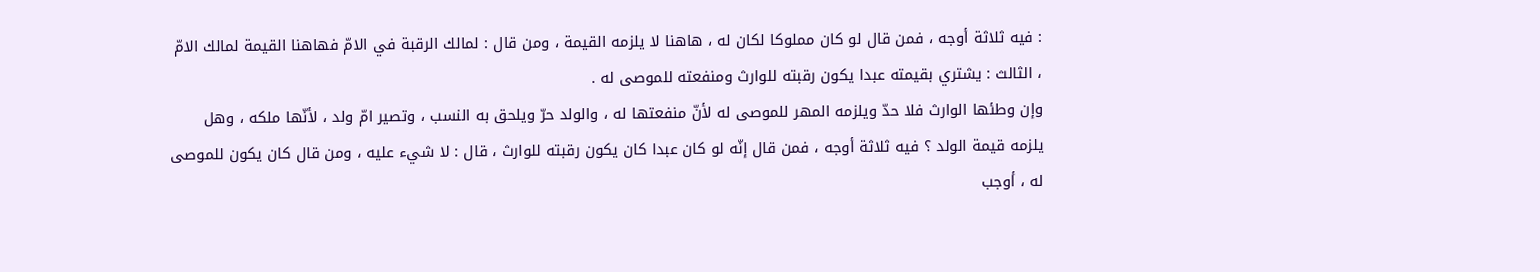: فيه ثلاثة أوجه ، فمن قال لو كان مملوكا لكان له ، هاهنا لا يلزمه القيمة ، ومن قال : لمالك الرقبة في الامّ فهاهنا القيمة لمالك الامّ ، الثالث : يشتري بقيمته عبدا يكون رقبته للوارث ومنفعته للموصى له .
وإن وطئها الوارث فلا حدّ ويلزمه المهر للموصى له لأنّ منفعتها له ، والولد حرّ ويلحق به النسب ، وتصير امّ ولد ، لأنّها ملكه ، وهل يلزمه قيمة الولد ؟ فيه ثلاثة أوجه ، فمن قال إنّه لو كان عبدا كان يكون رقبته للوارث ، قال : لا شيء عليه ، ومن قال كان يكون للموصى له ، أوجب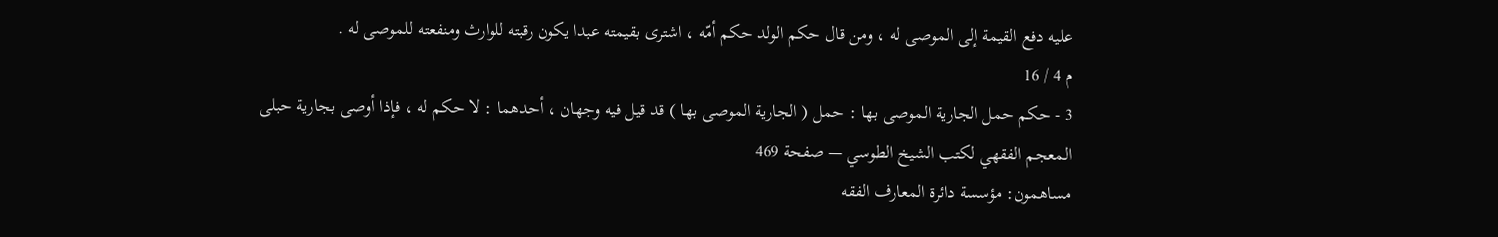عليه دفع القيمة إلى الموصى له ، ومن قال حكم الولد حكم أمّه ، اشترى بقيمته عبدا يكون رقبته للوارث ومنفعته للموصى له .
م 4 / 16
3 - حكم حمل الجارية الموصى بها : حمل ( الجارية الموصى بها ) قد قيل فيه وجهان ، أحدهما : لا حكم له ، فإذا أوصى بجارية حبلى
المعجم الفقهي لكتب الشيخ الطوسي — صفحة 469
مساهمون: مؤسسة دائرة المعارف الفقه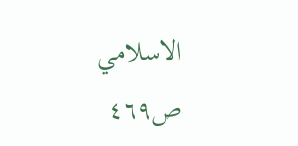الاسلامي
ص٤٦٩